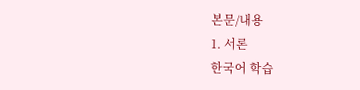본문/내용
1. 서론
한국어 학습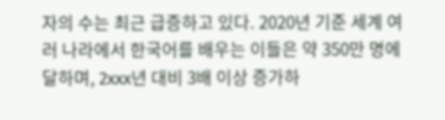자의 수는 최근 급증하고 있다. 2020년 기준 세계 여러 나라에서 한국어를 배우는 이들은 약 350만 명에 달하며, 2xxx년 대비 3배 이상 증가하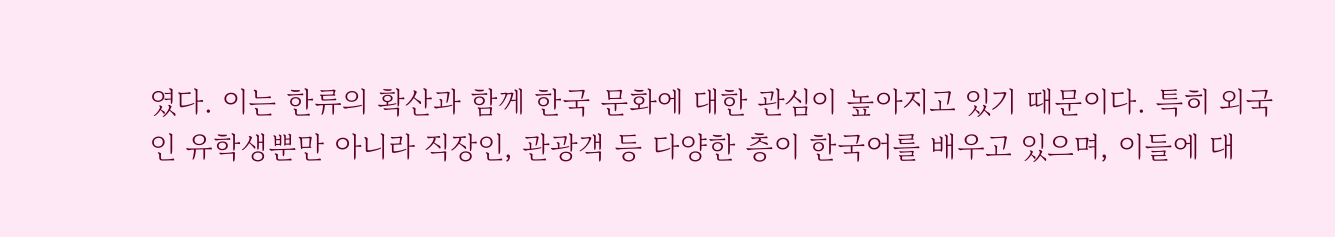였다. 이는 한류의 확산과 함께 한국 문화에 대한 관심이 높아지고 있기 때문이다. 특히 외국인 유학생뿐만 아니라 직장인, 관광객 등 다양한 층이 한국어를 배우고 있으며, 이들에 대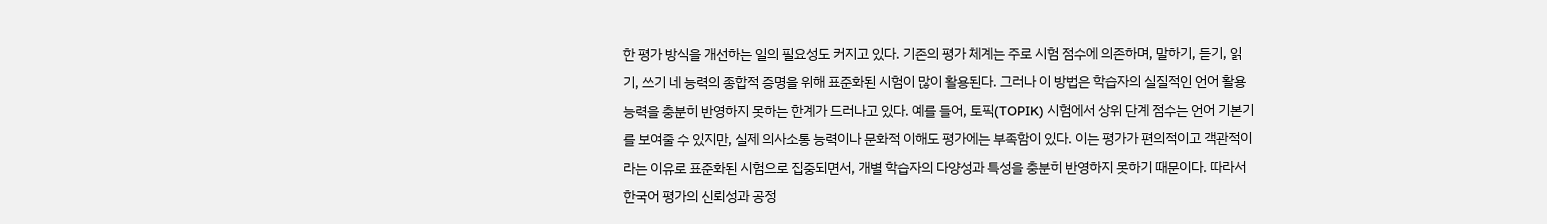한 평가 방식을 개선하는 일의 필요성도 커지고 있다. 기존의 평가 체계는 주로 시험 점수에 의존하며, 말하기, 듣기, 읽기, 쓰기 네 능력의 종합적 증명을 위해 표준화된 시험이 많이 활용된다. 그러나 이 방법은 학습자의 실질적인 언어 활용 능력을 충분히 반영하지 못하는 한계가 드러나고 있다. 예를 들어, 토픽(TOPIK) 시험에서 상위 단계 점수는 언어 기본기를 보여줄 수 있지만, 실제 의사소통 능력이나 문화적 이해도 평가에는 부족함이 있다. 이는 평가가 편의적이고 객관적이라는 이유로 표준화된 시험으로 집중되면서, 개별 학습자의 다양성과 특성을 충분히 반영하지 못하기 때문이다. 따라서 한국어 평가의 신뢰성과 공정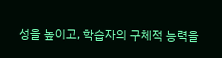성을 높이고, 학습자의 구체적 능력을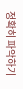정확히 파악하기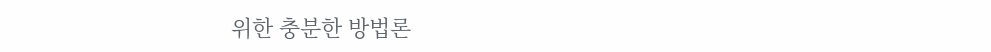위한 충분한 방법론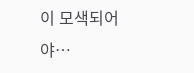이 모색되어야…